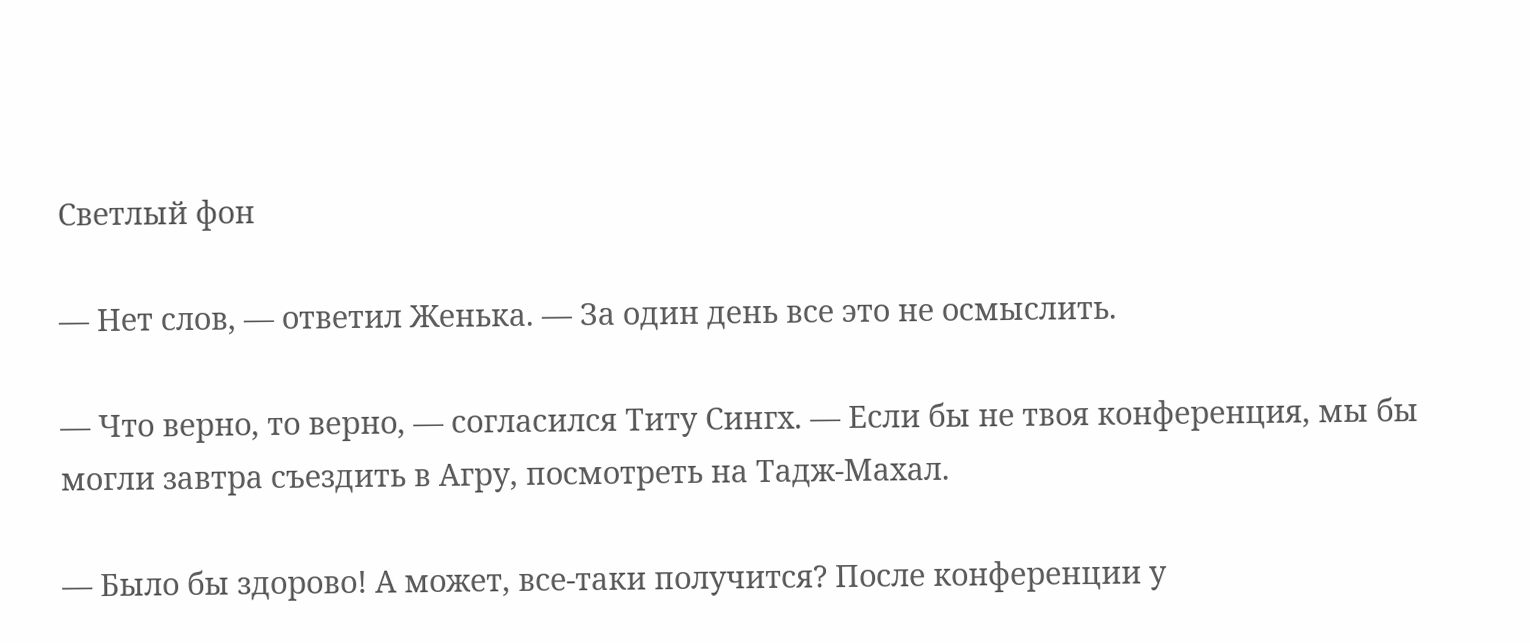Светлый фон

— Нет слов, — ответил Женька. — За один день все это не осмыслить.

— Что верно, то верно, — согласился Титу Сингх. — Если бы не твоя конференция, мы бы могли завтра съездить в Агру, посмотреть на Тадж-Махал.

— Было бы здорово! А может, все-таки получится? После конференции у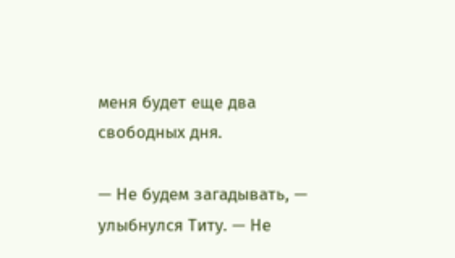меня будет еще два свободных дня.

— Не будем загадывать, — улыбнулся Титу. — Не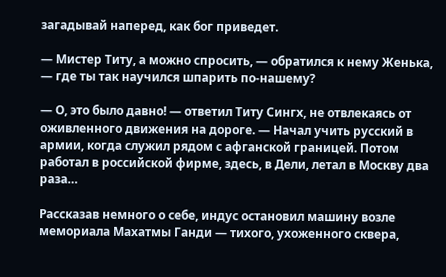загадывай наперед, как бог приведет.

— Мистер Титу, а можно спросить, — обратился к нему Женька, — где ты так научился шпарить по-нашему?

— О, это было давно! — ответил Титу Сингх, не отвлекаясь от оживленного движения на дороге. — Начал учить русский в армии, когда служил рядом с афганской границей. Потом работал в российской фирме, здесь, в Дели, летал в Москву два раза…

Рассказав немного о себе, индус остановил машину возле мемориала Махатмы Ганди — тихого, ухоженного сквера,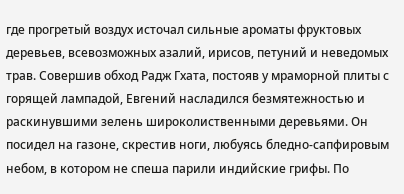где прогретый воздух источал сильные ароматы фруктовых деревьев, всевозможных азалий, ирисов, петуний и неведомых трав. Совершив обход Радж Гхата, постояв у мраморной плиты с горящей лампадой, Евгений насладился безмятежностью и раскинувшими зелень широколиственными деревьями. Он посидел на газоне, скрестив ноги, любуясь бледно-сапфировым небом, в котором не спеша парили индийские грифы. По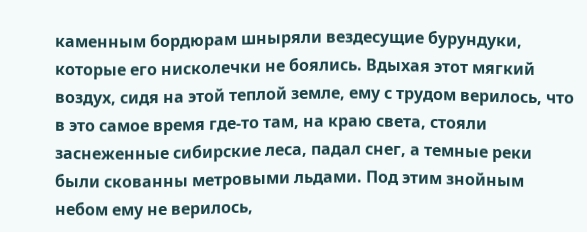каменным бордюрам шныряли вездесущие бурундуки, которые его нисколечки не боялись. Вдыхая этот мягкий воздух, сидя на этой теплой земле, ему с трудом верилось, что в это самое время где-то там, на краю света, стояли заснеженные сибирские леса, падал снег, а темные реки были скованны метровыми льдами. Под этим знойным небом ему не верилось,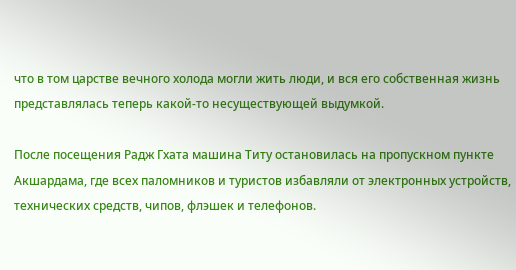что в том царстве вечного холода могли жить люди, и вся его собственная жизнь представлялась теперь какой-то несуществующей выдумкой.

После посещения Радж Гхата машина Титу остановилась на пропускном пункте Акшардама, где всех паломников и туристов избавляли от электронных устройств, технических средств, чипов, флэшек и телефонов.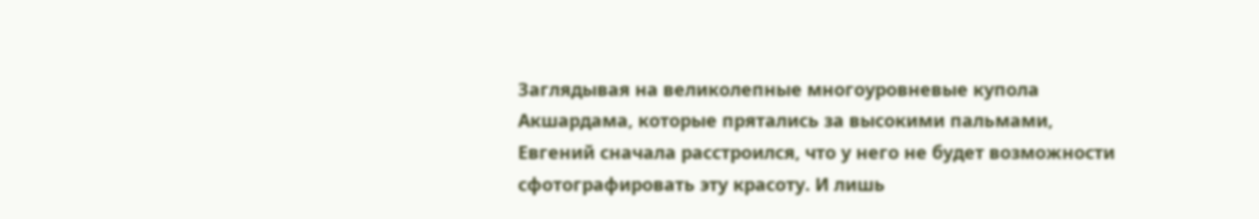Заглядывая на великолепные многоуровневые купола Акшардама, которые прятались за высокими пальмами, Евгений сначала расстроился, что у него не будет возможности сфотографировать эту красоту. И лишь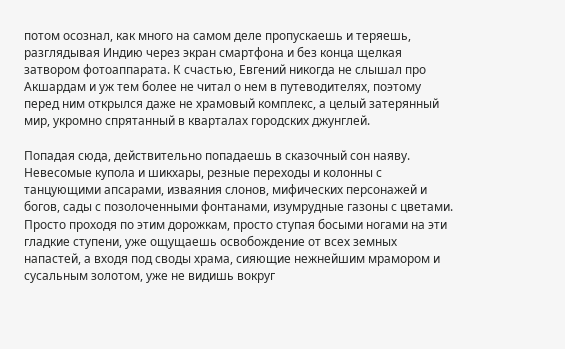потом осознал, как много на самом деле пропускаешь и теряешь, разглядывая Индию через экран смартфона и без конца щелкая затвором фотоаппарата. К счастью, Евгений никогда не слышал про Акшардам и уж тем более не читал о нем в путеводителях, поэтому перед ним открылся даже не храмовый комплекс, а целый затерянный мир, укромно спрятанный в кварталах городских джунглей.

Попадая сюда, действительно попадаешь в сказочный сон наяву. Невесомые купола и шикхары, резные переходы и колонны с танцующими апсарами, изваяния слонов, мифических персонажей и богов, сады с позолоченными фонтанами, изумрудные газоны с цветами. Просто проходя по этим дорожкам, просто ступая босыми ногами на эти гладкие ступени, уже ощущаешь освобождение от всех земных напастей, а входя под своды храма, сияющие нежнейшим мрамором и сусальным золотом, уже не видишь вокруг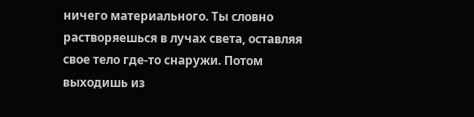ничего материального. Ты словно растворяешься в лучах света, оставляя свое тело где-то снаружи. Потом выходишь из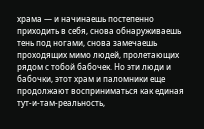храма — и начинаешь постепенно приходить в себя, снова обнаруживаешь тень под ногами, снова замечаешь проходящих мимо людей, пролетающих рядом с тобой бабочек. Но эти люди и бабочки, этот храм и паломники еще продолжают восприниматься как единая тут-и-там-реальность,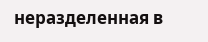неразделенная в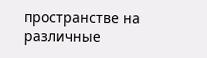пространстве на различные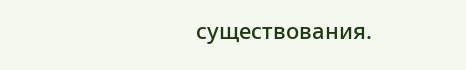существования.